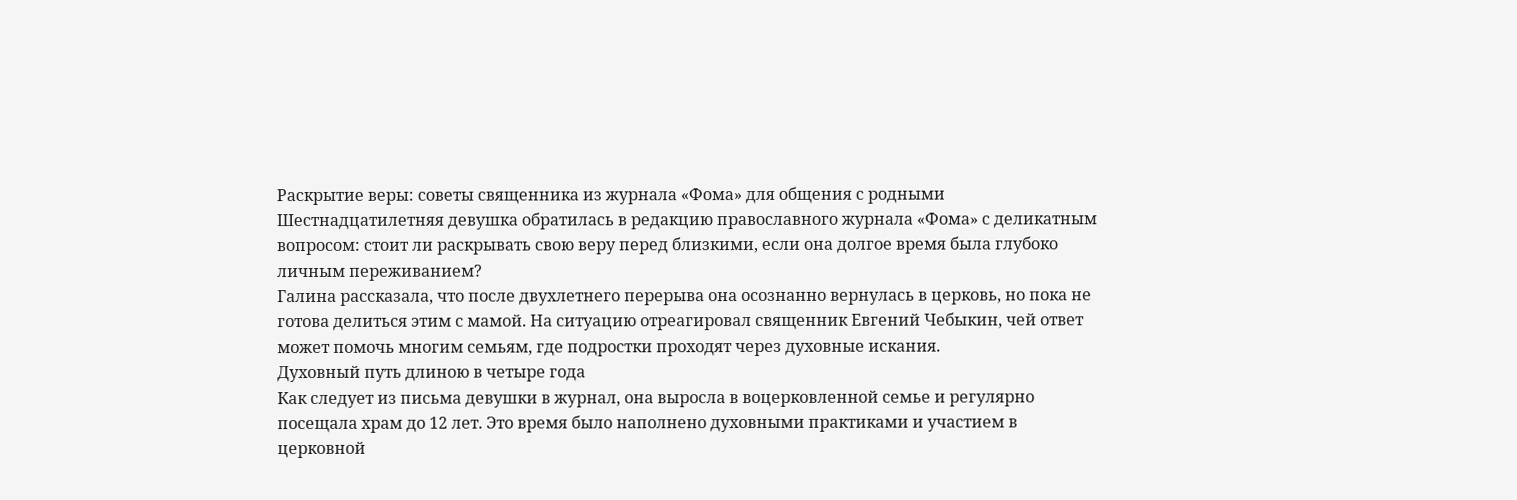Раскрытие веры: советы священника из журнала «Фома» для общения с родными
Шестнадцатилетняя девушка обратилась в редакцию православного журнала «Фома» с деликатным вопросом: стоит ли раскрывать свою веру перед близкими, если она долгое время была глубоко личным переживанием?
Галина рассказала, что после двухлетнего перерыва она осознанно вернулась в церковь, но пока не готова делиться этим с мамой. На ситуацию отреагировал священник Евгений Чебыкин, чей ответ может помочь многим семьям, где подростки проходят через духовные искания.
Духовный путь длиною в четыре года
Как следует из письма девушки в журнал, она выросла в воцерковленной семье и регулярно посещала храм до 12 лет. Это время было наполнено духовными практиками и участием в церковной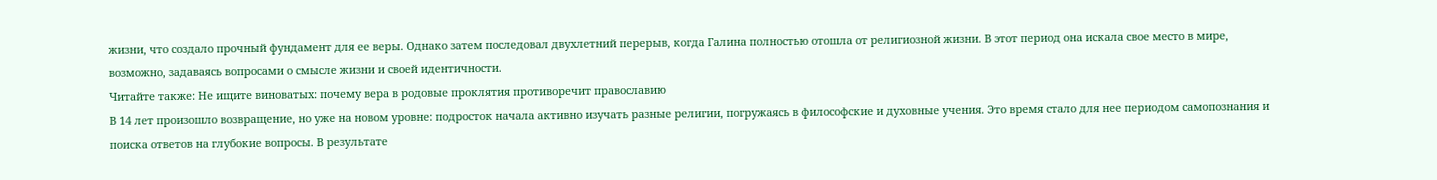жизни, что создало прочный фундамент для ее веры. Однако затем последовал двухлетний перерыв, когда Галина полностью отошла от религиозной жизни. В этот период она искала свое место в мире, возможно, задаваясь вопросами о смысле жизни и своей идентичности.
Читайте также: Не ищите виноватых: почему вера в родовые проклятия противоречит православию
В 14 лет произошло возвращение, но уже на новом уровне: подросток начала активно изучать разные религии, погружаясь в философские и духовные учения. Это время стало для нее периодом самопознания и поиска ответов на глубокие вопросы. В результате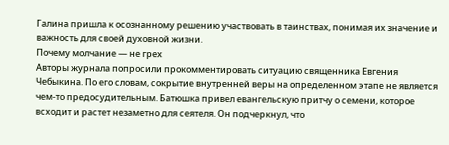Галина пришла к осознанному решению участвовать в таинствах, понимая их значение и важность для своей духовной жизни.
Почему молчание — не грех
Авторы журнала попросили прокомментировать ситуацию священника Евгения Чебыкина. По его словам, сокрытие внутренней веры на определенном этапе не является чем-то предосудительным. Батюшка привел евангельскую притчу о семени, которое всходит и растет незаметно для сеятеля. Он подчеркнул, что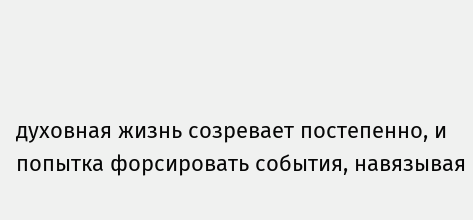духовная жизнь созревает постепенно, и попытка форсировать события, навязывая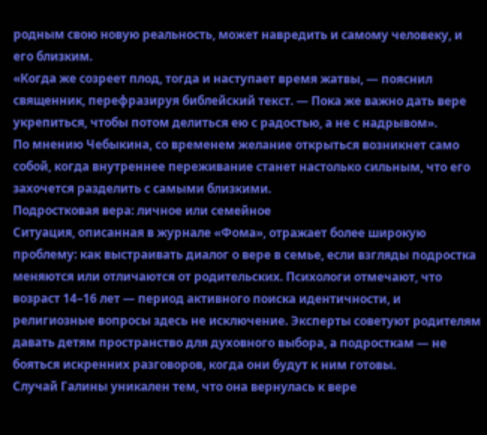родным свою новую реальность, может навредить и самому человеку, и его близким.
«Когда же созреет плод, тогда и наступает время жатвы, — пояснил священник, перефразируя библейский текст. — Пока же важно дать вере укрепиться, чтобы потом делиться ею с радостью, а не с надрывом».
По мнению Чебыкина, со временем желание открыться возникнет само собой, когда внутреннее переживание станет настолько сильным, что его захочется разделить с самыми близкими.
Подростковая вера: личное или семейное
Ситуация, описанная в журнале «Фома», отражает более широкую проблему: как выстраивать диалог о вере в семье, если взгляды подростка меняются или отличаются от родительских. Психологи отмечают, что возраст 14–16 лет — период активного поиска идентичности, и религиозные вопросы здесь не исключение. Эксперты советуют родителям давать детям пространство для духовного выбора, а подросткам — не бояться искренних разговоров, когда они будут к ним готовы.
Случай Галины уникален тем, что она вернулась к вере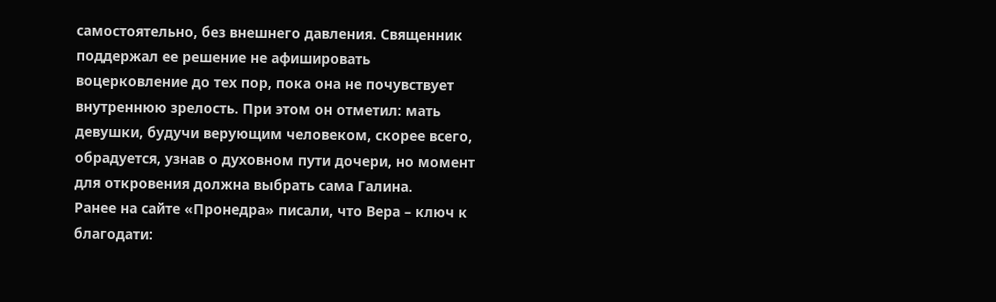самостоятельно, без внешнего давления. Священник поддержал ее решение не афишировать воцерковление до тех пор, пока она не почувствует внутреннюю зрелость. При этом он отметил: мать девушки, будучи верующим человеком, скорее всего, обрадуется, узнав о духовном пути дочери, но момент для откровения должна выбрать сама Галина.
Ранее на сайте «Пронедра» писали, что Вера – ключ к благодати: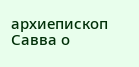архиепископ Савва о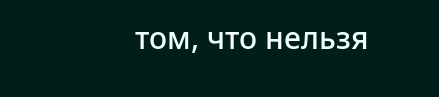том, что нельзя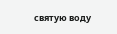святую воду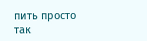пить просто так